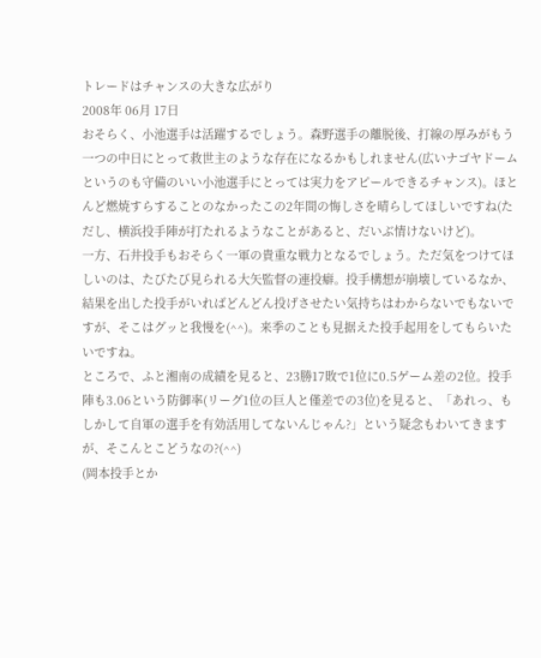トレードはチャンスの大きな広がり
2008年 06月 17日
おそらく、小池選手は活躍するでしょう。森野選手の離脱後、打線の厚みがもう一つの中日にとって救世主のような存在になるかもしれません(広いナゴヤドームというのも守備のいい小池選手にとっては実力をアピールできるチャンス)。ほとんど燃焼すらすることのなかったこの2年間の悔しさを晴らしてほしいですね(ただし、横浜投手陣が打たれるようなことがあると、だいぶ情けないけど)。
一方、石井投手もおそらく一軍の貴重な戦力となるでしょう。ただ気をつけてほしいのは、たびたび見られる大矢監督の連投癖。投手構想が崩壊しているなか、結果を出した投手がいればどんどん投げさせたい気持ちはわからないでもないですが、そこはグッと我慢を(^^)。来季のことも見据えた投手起用をしてもらいたいですね。
ところで、ふと湘南の成績を見ると、23勝17敗で1位に0.5ゲーム差の2位。投手陣も3.06という防御率(リーグ1位の巨人と僅差での3位)を見ると、「あれっ、もしかして自軍の選手を有効活用してないんじゃん?」という疑念もわいてきますが、そこんとこどうなの?(^^)
(岡本投手とか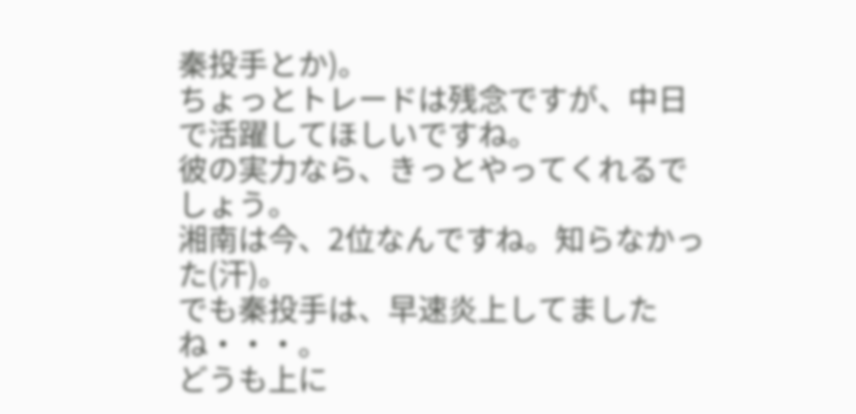秦投手とか)。
ちょっとトレードは残念ですが、中日で活躍してほしいですね。
彼の実力なら、きっとやってくれるでしょう。
湘南は今、2位なんですね。知らなかった(汗)。
でも秦投手は、早速炎上してましたね・・・。
どうも上に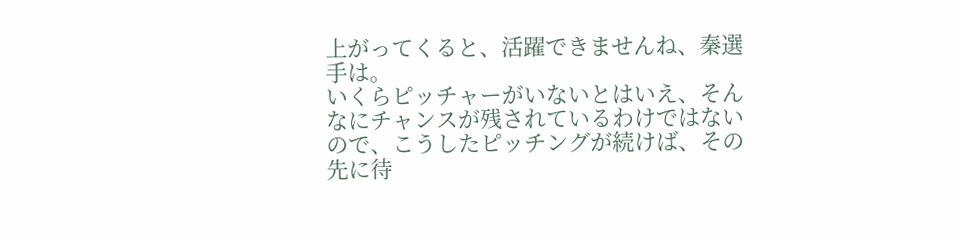上がってくると、活躍できませんね、秦選手は。
いくらピッチャーがいないとはいえ、そんなにチャンスが残されているわけではないので、こうしたピッチングが続けば、その先に待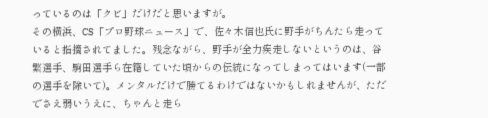っているのは「クビ」だけだと思いますが。
その横浜、CS「プロ野球ニュース」で、佐々木信也氏に野手がちんたら走っていると指摘されてました。残念ながら、野手が全力疾走しないというのは、谷繁選手、駒田選手ら在籍していた頃からの伝統になってしまってはいます(一部の選手を除いて)。メンタルだけで勝てるわけではないかもしれませんが、ただでさえ弱いうえに、ちゃんと走ら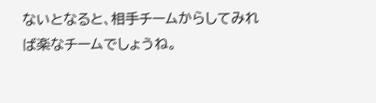ないとなると、相手チームからしてみれば楽なチームでしょうね。